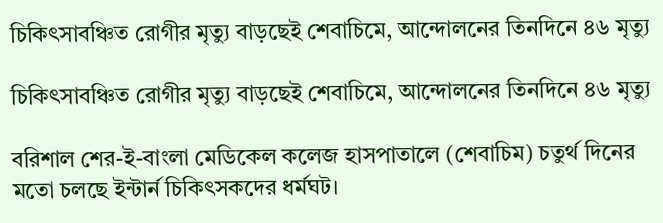চিকিৎসাবঞ্চিত রোগীর মৃত্যু বাড়ছেই শেবাচিমে, আন্দোলনের তিনদিনে ৪৬ মৃত্যু

চিকিৎসাবঞ্চিত রোগীর মৃত্যু বাড়ছেই শেবাচিমে, আন্দোলনের তিনদিনে ৪৬ মৃত্যু

বরিশাল শের-ই-বাংলা মেডিকেল কলেজ হাসপাতালে (শেবাচিম) চতুর্থ দিনের মতো চলছে ইন্টার্ন চিকিৎসকদের ধর্মঘট।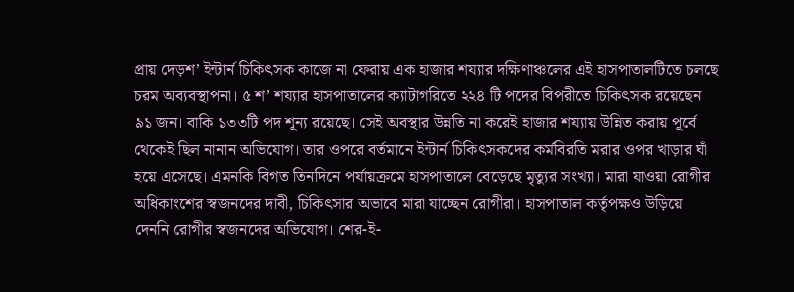প্রায় দেড়শ’ ইন্টার্ন চিকিৎসক কাজে না ফেরায় এক হাজার শয্যার দক্ষিণাঞ্চলের এই হাসপাতালটিতে চলছে চরম অব্যবস্থাপনা। ৫ শ’ শয্যার হাসপাতালের ক্যাটাগরিতে ২২৪ টি পদের বিপরীতে চিকিৎসক রয়েছেন ৯১ জন। বাকি ১৩৩টি পদ শূন্য রয়েছে। সেই অবস্থার উন্নতি না করেই হাজার শয্যায় উন্নিত করায় পূর্বে থেকেই ছিল নানান অভিযোগ। তার ওপরে বর্তমানে ইন্টার্ন চিকিৎসকদের কর্মবিরতি মরার ওপর খাড়ার ঘাঁ হয়ে এসেছে। এমনকি বিগত তিনদিনে পর্যায়ক্রমে হাসপাতালে বেড়েছে মৃত্যুর সংখ্যা। মারা যাওয়া রোগীর অধিকাংশের স্বজনদের দাবী, চিকিৎসার অভাবে মারা যাচ্ছেন রোগীরা। হাসপাতাল কর্তৃপক্ষও উড়িয়ে দেননি রোগীর স্বজনদের অভিযোগ। শের-ই-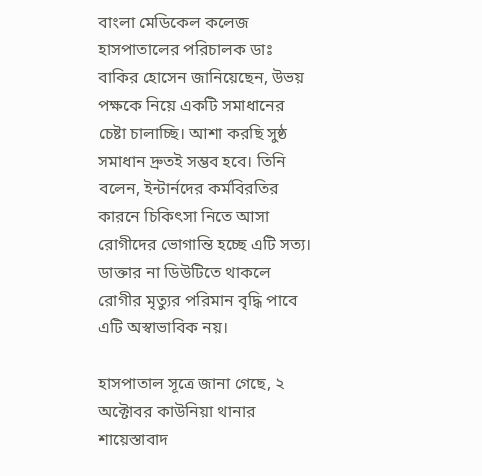বাংলা মেডিকেল কলেজ হাসপাতালের পরিচালক ডাঃ বাকির হোসেন জানিয়েছেন, উভয় পক্ষকে নিয়ে একটি সমাধানের চেষ্টা চালাচ্ছি। আশা করছি সুষ্ঠ সমাধান দ্রুতই সম্ভব হবে। তিনি বলেন, ইন্টার্নদের কর্মবিরতির কারনে চিকিৎসা নিতে আসা রোগীদের ভোগান্তি হচ্ছে এটি সত্য। ডাক্তার না ডিউটিতে থাকলে রোগীর মৃত্যুর পরিমান বৃদ্ধি পাবে এটি অস্বাভাবিক নয়।

হাসপাতাল সূত্রে জানা গেছে, ২ অক্টোবর কাউনিয়া থানার শায়েস্তাবাদ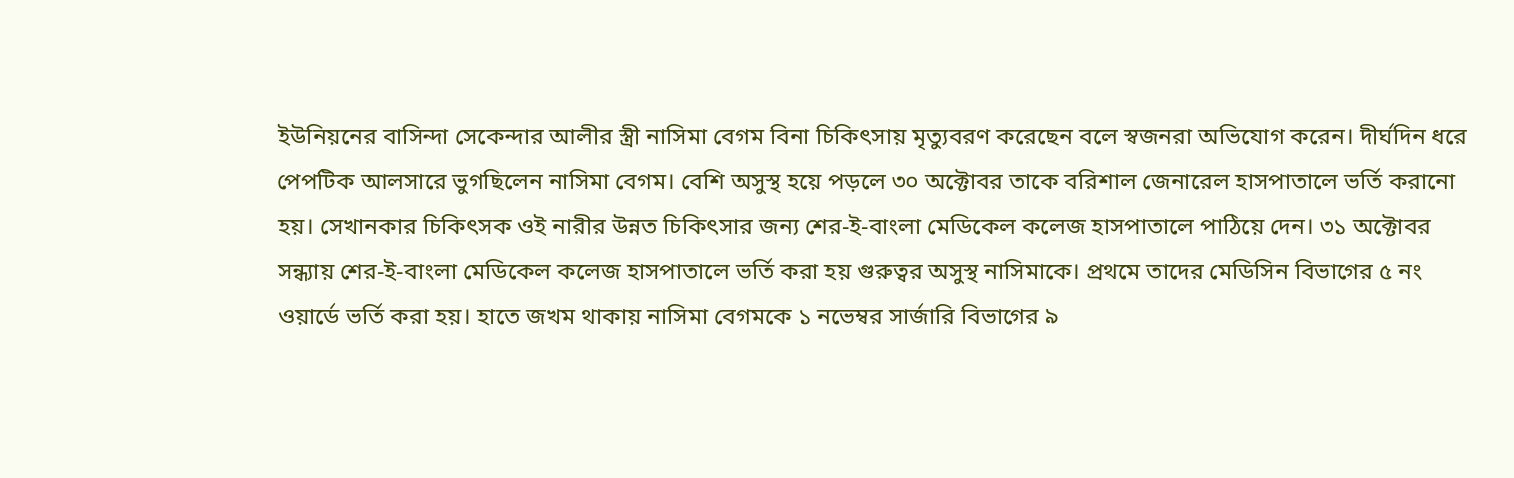ইউনিয়নের বাসিন্দা সেকেন্দার আলীর স্ত্রী নাসিমা বেগম বিনা চিকিৎসায় মৃত্যুবরণ করেছেন বলে স্বজনরা অভিযোগ করেন। দীর্ঘদিন ধরে পেপটিক আলসারে ভুগছিলেন নাসিমা বেগম। বেশি অসুস্থ হয়ে পড়লে ৩০ অক্টোবর তাকে বরিশাল জেনারেল হাসপাতালে ভর্তি করানো হয়। সেখানকার চিকিৎসক ওই নারীর উন্নত চিকিৎসার জন্য শের-ই-বাংলা মেডিকেল কলেজ হাসপাতালে পাঠিয়ে দেন। ৩১ অক্টোবর সন্ধ্যায় শের-ই-বাংলা মেডিকেল কলেজ হাসপাতালে ভর্তি করা হয় গুরুত্বর অসুস্থ নাসিমাকে। প্রথমে তাদের মেডিসিন বিভাগের ৫ নং ওয়ার্ডে ভর্তি করা হয়। হাতে জখম থাকায় নাসিমা বেগমকে ১ নভেম্বর সার্জারি বিভাগের ৯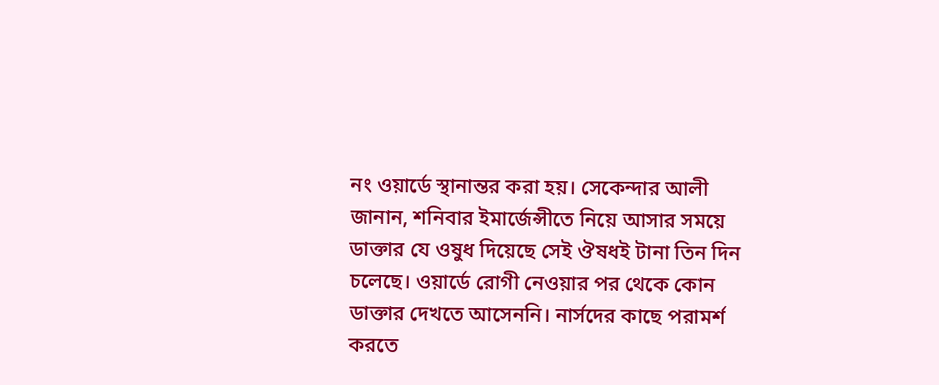নং ওয়ার্ডে স্থানান্তর করা হয়। সেকেন্দার আলী জানান, শনিবার ইমার্জেন্সীতে নিয়ে আসার সময়ে ডাক্তার যে ওষুধ দিয়েছে সেই ঔষধই টানা তিন দিন চলেছে। ওয়ার্ডে রোগী নেওয়ার পর থেকে কোন ডাক্তার দেখতে আসেননি। নার্সদের কাছে পরামর্শ করতে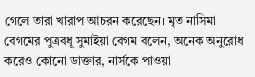গেলে তারা খারাপ আচরন করেছেন। মৃত নাসিমা বেগমের পুত্রবধূ সুমাইয়া বেগম বলেন, অনেক অনুরোধ করেও কোনো ডাক্তার, নার্সকে পাওয়া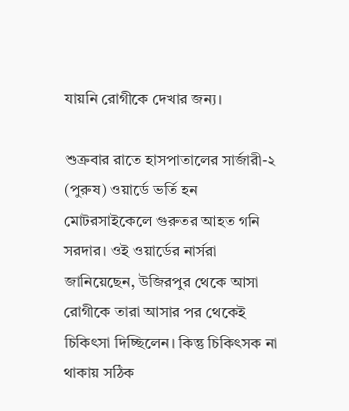যায়নি রোগীকে দেখার জন্য।

শুক্রবার রাতে হাসপাতালের সার্জারী-২ (পুরুষ) ওয়ার্ডে ভর্তি হন মোটরসাইকেলে গুরুতর আহত গনি সরদার। ওই ওয়ার্ডের নার্সরা জানিয়েছেন, উজিরপুর থেকে আসা রোগীকে তারা আসার পর থেকেই চিকিৎসা দিচ্ছিলেন। কিন্তু চিকিৎসক না থাকায় সঠিক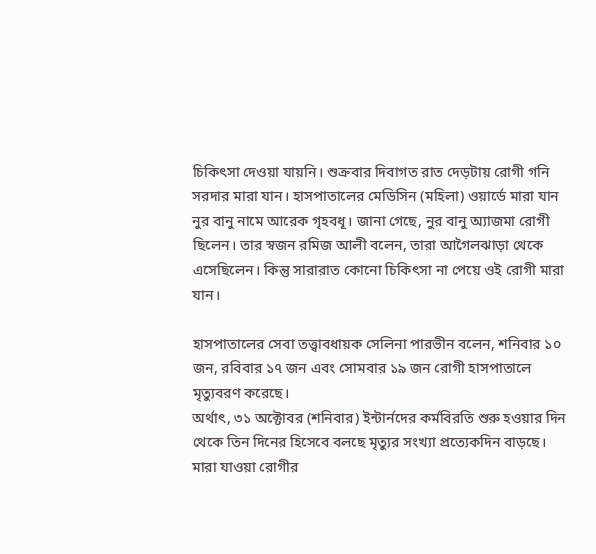চিকিৎসা দেওয়া যায়নি। শুক্রবার দিবাগত রাত দেড়টায় রোগী গনি সরদার মারা যান। হাসপাতালের মেডিসিন (মহিলা) ওয়ার্ডে মারা যান নুর বানু নামে আরেক গৃহবধূ। জানা গেছে, নুর বানু অ্যাজমা রোগী ছিলেন। তার স্বজন রমিজ আলী বলেন, তারা আগৈলঝাড়া থেকে এসেছিলেন। কিন্তু সারারাত কোনো চিকিৎসা না পেয়ে ওই রোগী মারা যান।

হাসপাতালের সেবা তত্ত্বাবধায়ক সেলিনা পারভীন বলেন, শনিবার ১০ জন, রবিবার ১৭ জন এবং সোমবার ১৯ জন রোগী হাসপাতালে মৃত্যুবরণ করেছে।
অর্থাৎ, ৩১ অক্টোবর (শনিবার) ইন্টার্নদের কর্মবিরতি শুরু হওয়ার দিন থেকে তিন দিনের হিসেবে বলছে মৃত্যুর সংখ্যা প্রত্যেকদিন বাড়ছে। মারা যাওয়া রোগীর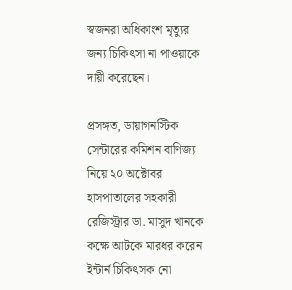স্বজনরা অধিকাংশ মৃত্যুর জন্য চিকিৎসা না পাওয়াকে দায়ী করেছেন।

প্রসঙ্গত, ডায়াগনস্টিক সেন্টারের কমিশন বাণিজ্য নিয়ে ২০ অক্টোবর হাসপাতালের সহকারী রেজিস্ট্রার ডা. মাসুদ খানকে কক্ষে আটকে মারধর করেন ইন্টার্ন চিকিৎসক নো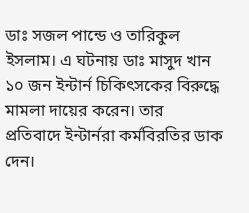ডাঃ সজল পান্ডে ও তারিকুল ইসলাম। এ ঘটনায় ডাঃ মাসুদ খান ১০ জন ইন্টার্ন চিকিৎসকের বিরুদ্ধে মামলা দায়ের করেন। তার প্রতিবাদে ইন্টার্নরা কর্মবিরতির ডাক দেন।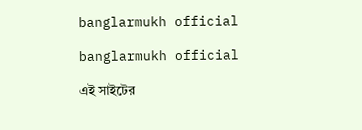banglarmukh official

banglarmukh official

এই সাইটের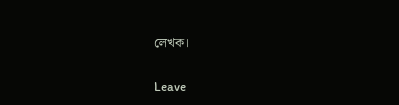লেখক।

Leave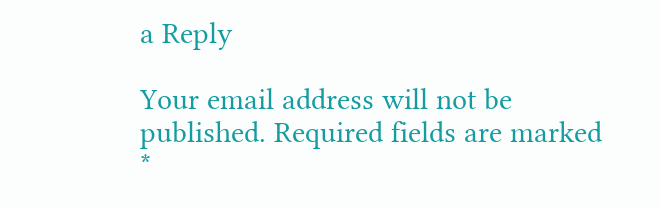a Reply

Your email address will not be published. Required fields are marked *